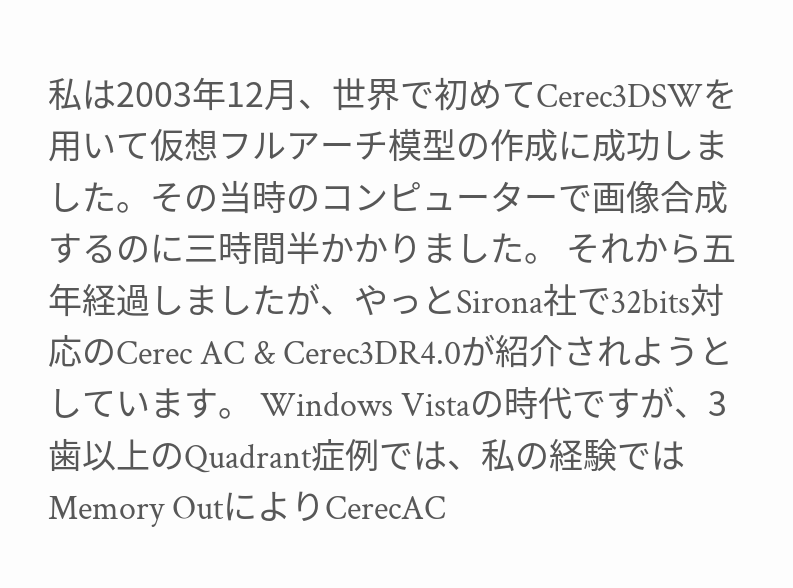私は2003年12月、世界で初めてCerec3DSWを用いて仮想フルアーチ模型の作成に成功しました。その当時のコンピューターで画像合成するのに三時間半かかりました。 それから五年経過しましたが、やっとSirona社で32bits対応のCerec AC & Cerec3DR4.0が紹介されようとしています。 Windows Vistaの時代ですが、3歯以上のQuadrant症例では、私の経験ではMemory OutによりCerecAC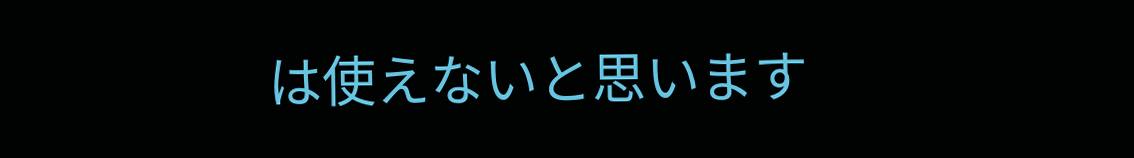は使えないと思います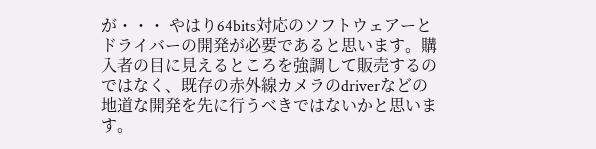が・・・ やはり64bits対応のソフトウェアーとドライバーの開発が必要であると思います。購入者の目に見えるところを強調して販売するのではなく、既存の赤外線カメラのdriverなどの地道な開発を先に行うべきではないかと思います。